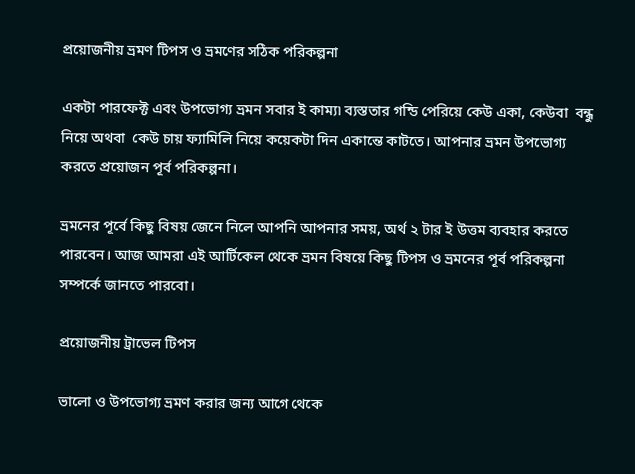প্রয়োজনীয় ভ্রমণ টিপস ও ভ্রমণের সঠিক পরিকল্পনা

একটা পারফেক্ট এবং উপভোগ্য ভ্রমন সবার ই কাম্য৷ ব্যস্ততার গন্ডি পেরিয়ে কেউ একা, কেউবা  বন্ধু নিয়ে অথবা  কেউ চায় ফ্যামিলি নিয়ে কয়েকটা দিন একান্তে কাটতে। আপনার ভ্রমন উপভোগ্য করতে প্রয়োজন পূর্ব পরিকল্পনা।

ভ্রমনের পূর্বে কিছু বিষয় জেনে নিলে আপনি আপনার সময়, অর্থ ২ টার ই উত্তম ব্যবহার করতে পারবেন। আজ আমরা এই আর্টিকেল থেকে ভ্রমন বিষয়ে কিছু টিপস ও ভ্রমনের পূর্ব পরিকল্পনা সম্পর্কে জানতে পারবো।

প্রয়োজনীয় ট্রাভেল টিপস

ভালো ও উপভোগ্য ভ্রমণ করার জন্য আগে থেকে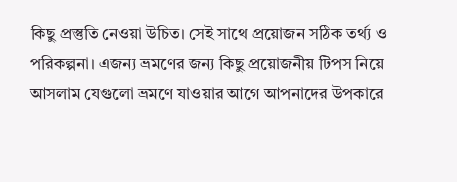কিছু প্রস্তুতি নেওয়া উচিত। সেই সাথে প্রয়োজন সঠিক তর্থ্য ও পরিকল্পনা। এজন্য ভ্রমণের জন্য কিছু প্রয়োজনীয় টিপস নিয়ে আসলাম যেগুলো ভ্রমণে যাওয়ার আগে আপনাদের উপকারে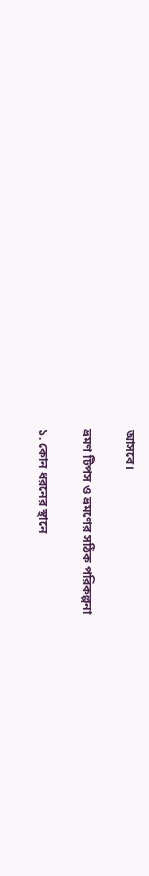আসবে।

ভ্রমণ টিপস ও ভ্রমণের সঠিক পরিকল্পনা

১. কোন ধরনের স্থানে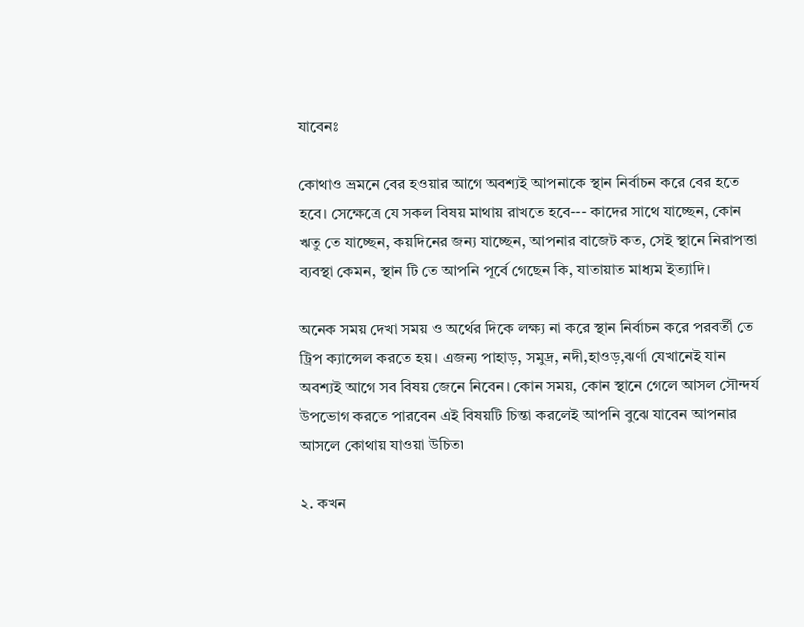যাবেনঃ

কোথাও ভ্রমনে বের হওয়ার আগে অবশ্যই আপনাকে স্থান নির্বাচন করে বের হতে হবে। সেক্ষেত্রে যে সকল বিষয় মাথায় রাখতে হবে--- কাদের সাথে যাচ্ছেন, কোন ঋতু তে যাচ্ছেন, কয়দিনের জন্য যাচ্ছেন, আপনার বাজেট কত, সেই স্থানে নিরাপত্তা ব্যবস্থা কেমন, স্থান টি তে আপনি পূর্বে গেছেন কি, যাতায়াত মাধ্যম ইত্যাদি।

অনেক সময় দেখা সময় ও অর্থের দিকে লক্ষ্য না করে স্থান নির্বাচন করে পরবর্তী তে ট্রিপ ক্যান্সেল করতে হয়। এজন্য পাহাড়, সমুদ্র, নদী,হাওড়,ঝর্ণা যেখানেই যান অবশ্যই আগে সব বিষয় জেনে নিবেন। কোন সময়, কোন স্থানে গেলে আসল সৌন্দর্য উপভোগ করতে পারবেন এই বিষয়টি চিন্তা করলেই আপনি বুঝে যাবেন আপনার আসলে কোথায় যাওয়া উচিত৷

২. কখন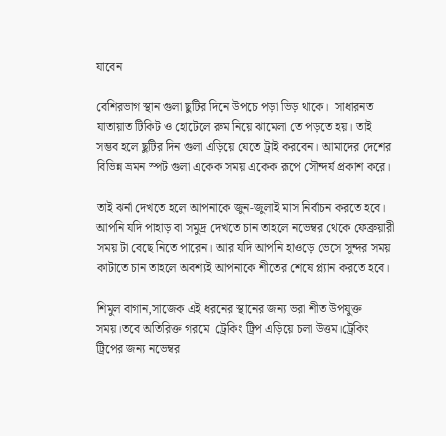যাবেন

বেশিরভাগ স্থান গুলা ছুটির দিনে উপচে পড়া ভিড় থাকে।  সাধারনত যাতায়াত টিকিট ও হোটেলে রুম নিয়ে ঝামেলা তে পড়তে হয়। তাই সম্ভব হলে ছুটির দিন গুলা এড়িয়ে যেতে ট্রাই করবেন। আমাদের দেশের বিভিন্ন ভ্রমন স্পট গুলা একেক সময় একেক রূপে সৌন্দর্য প্রকাশ করে।

তাই ঝর্না দেখতে হলে আপনাকে জুন-জুলাই মাস নির্বাচন করতে হবে। আপনি যদি পাহাড় বা সমুদ্র দেখতে চান তাহলে নভেম্বর থেকে ফেব্রুয়ারী সময় টা বেছে নিতে পারেন। আর যদি আপনি হাওড়ে ভেসে সুন্দর সময় কাটাতে চান তাহলে অবশ্যই আপনাকে শীতের শেষে প্ল্যান করতে হবে।

শিমুল বাগান,সাজেক এই ধরনের স্থানের জন্য ভরা শীত উপযুক্ত সময়।তবে অতিরিক্ত গরমে  ট্রেকিং ট্রিপ এড়িয়ে চলা উত্তম।ট্রেকিং ট্রিপের জন্য নভেম্বর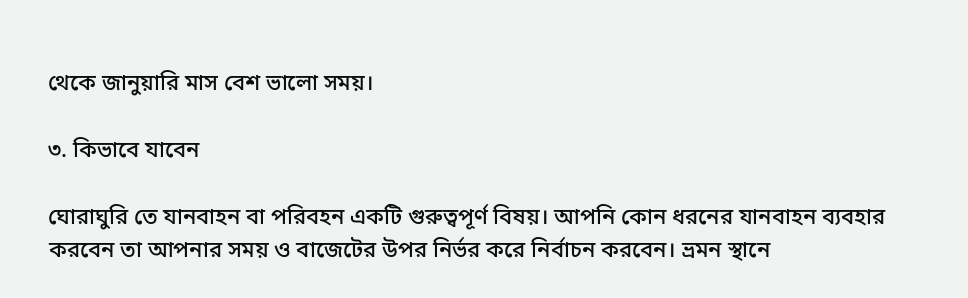থেকে জানুয়ারি মাস বেশ ভালো সময়।

৩. কিভাবে যাবেন

ঘোরাঘুরি তে যানবাহন বা পরিবহন একটি গুরুত্বপূর্ণ বিষয়। আপনি কোন ধরনের যানবাহন ব্যবহার করবেন তা আপনার সময় ও বাজেটের উপর নির্ভর করে নির্বাচন করবেন। ভ্রমন স্থানে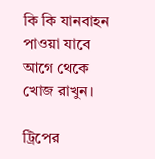কি কি যানবাহন পাওয়া যাবে আগে থেকে খোজ রাখুন।

ট্রিপের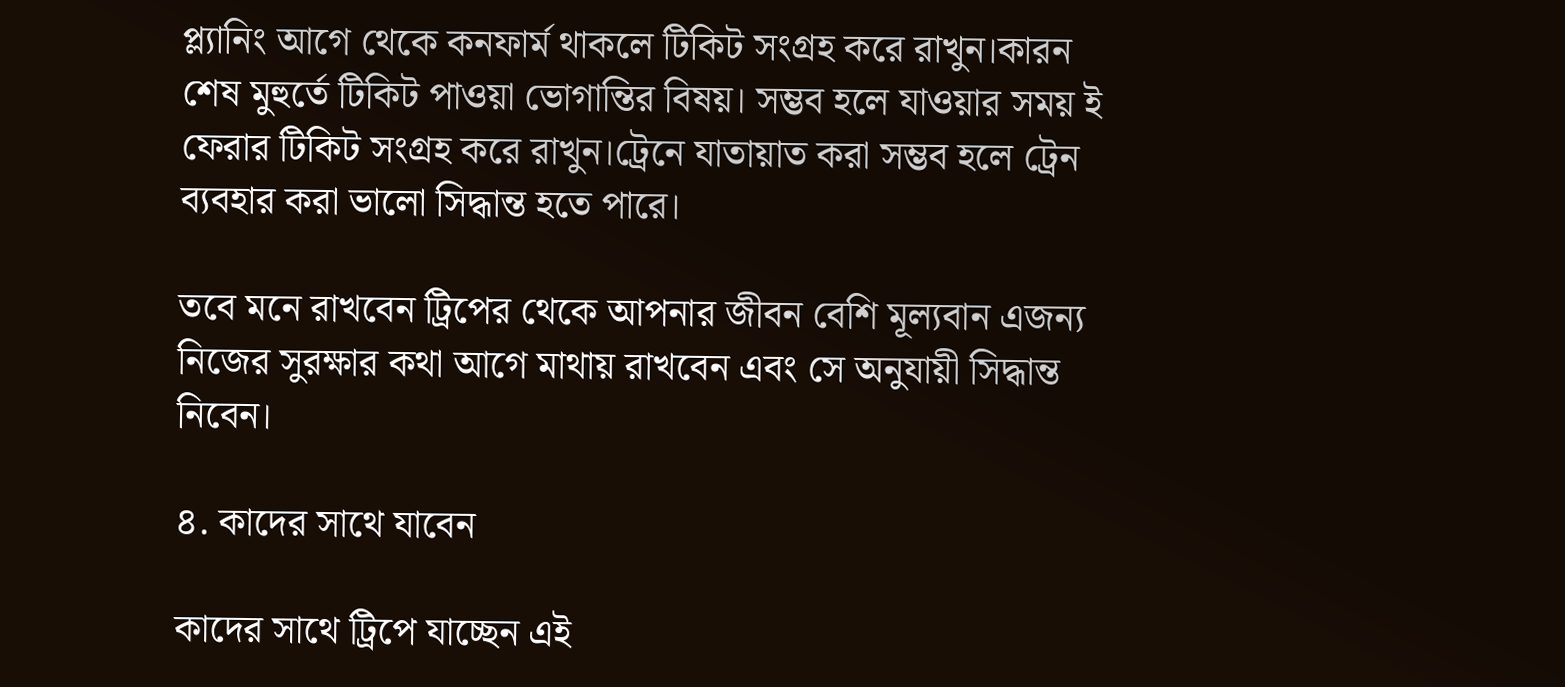প্ল্যানিং আগে থেকে কনফার্ম থাকলে টিকিট সংগ্রহ করে রাখুন।কারন শেষ মুহুর্তে টিকিট পাওয়া ভোগান্তির বিষয়। সম্ভব হলে যাওয়ার সময় ই ফেরার টিকিট সংগ্রহ করে রাখুন।ট্রেনে যাতায়াত করা সম্ভব হলে ট্রেন ব্যবহার করা ভালো সিদ্ধান্ত হতে পারে।

তবে মনে রাখবেন ট্রিপের থেকে আপনার জীবন বেশি মূল্যবান এজন্য নিজের সুরক্ষার কথা আগে মাথায় রাখবেন এবং সে অনুযায়ী সিদ্ধান্ত নিবেন।

৪. কাদের সাথে যাবেন

কাদের সাথে ট্রিপে যাচ্ছেন এই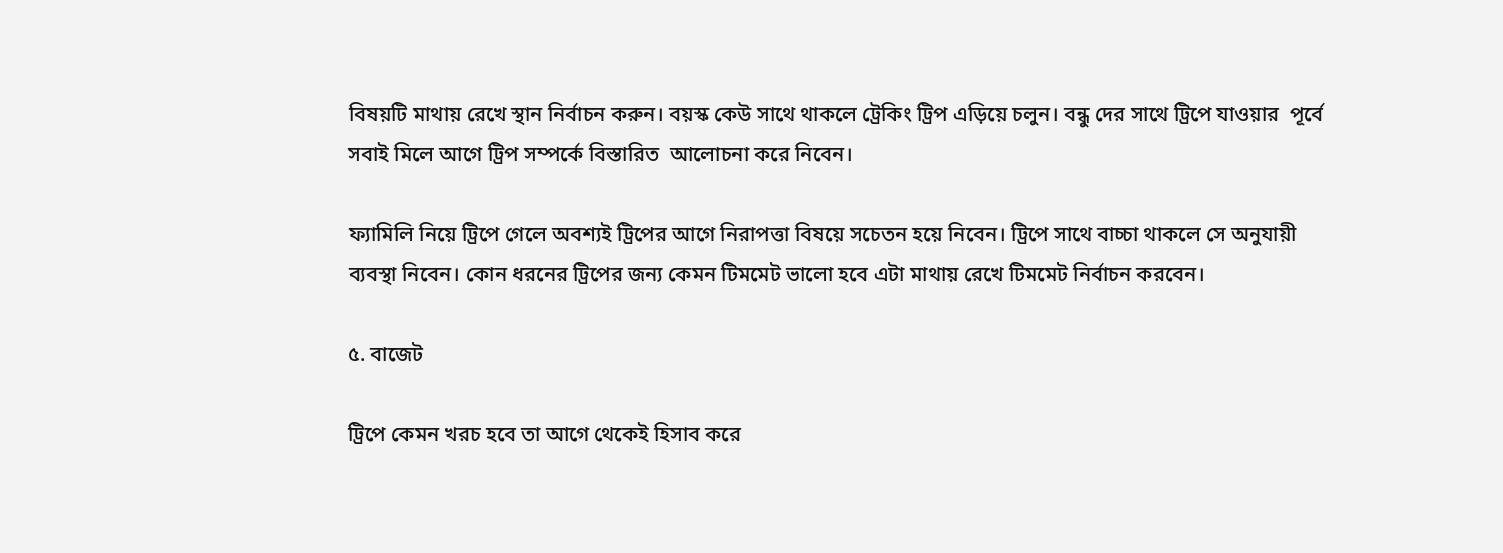বিষয়টি মাথায় রেখে স্থান নির্বাচন করুন। বয়স্ক কেউ সাথে থাকলে ট্রেকিং ট্রিপ এড়িয়ে চলুন। বন্ধু দের সাথে ট্রিপে যাওয়ার  পূর্বে সবাই মিলে আগে ট্রিপ সম্পর্কে বিস্তারিত  আলোচনা করে নিবেন।

ফ্যামিলি নিয়ে ট্রিপে গেলে অবশ্যই ট্রিপের আগে নিরাপত্তা বিষয়ে সচেতন হয়ে নিবেন। ট্রিপে সাথে বাচ্চা থাকলে সে অনুযায়ী ব্যবস্থা নিবেন। কোন ধরনের ট্রিপের জন্য কেমন টিমমেট ভালো হবে এটা মাথায় রেখে টিমমেট নির্বাচন করবেন।

৫. বাজেট

ট্রিপে কেমন খরচ হবে তা আগে থেকেই হিসাব করে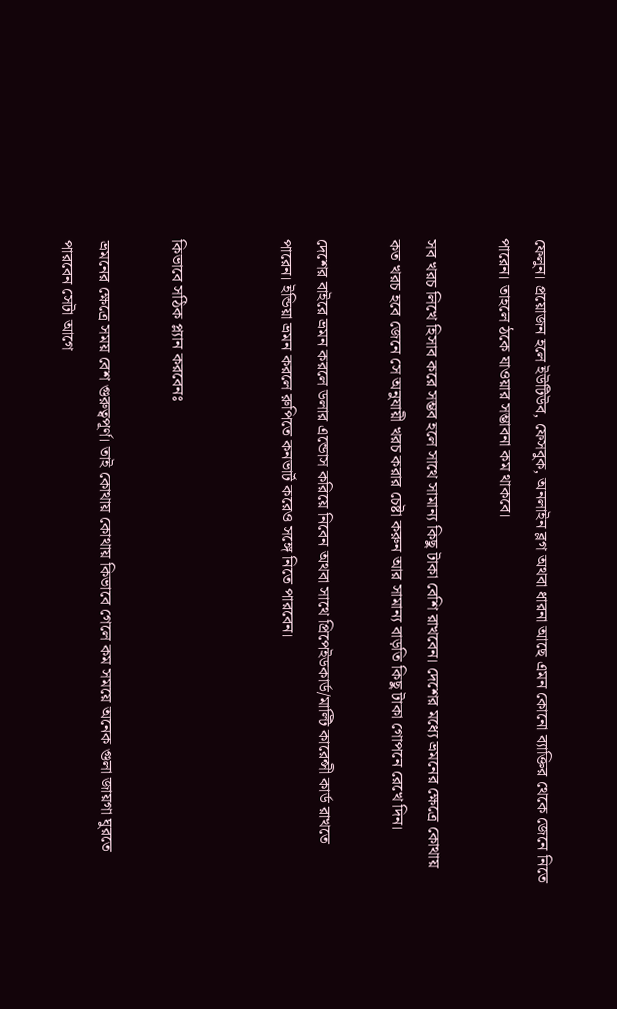ফেলুন। প্রয়োজন হলে ইউটিউব, ফেসবুক, অনলাইন ব্লগ অথবা ধারনা আছে এমন কোনো ব্যাক্তির থেকে জেনে নিতে পারেন। তাহলে ঠকে যাওয়ার সম্ভাবনা কম থাকবে।

সব খরচ লিখে হিসাব করে সম্ভব হলে সাথে সামান্য কিছু টাকা বেশি রাখবেন। দেশের মধ্যে ভ্রমনের ক্ষেত্রে কোথায় কত খরচ হবে জেনে সে অনুযায়ী খরচ করার চেষ্টা করুন আর সামান্য বাড়তি কিছু টাকা গোপনে রেখে দিন।

দেশের বাইরে ভ্রমন করলে ডলার এন্ডোস করিয়ে নিবেন অথবা সাথে প্রিপেইডকার্ড/মাল্টি কারেন্সী কার্ড রাখতে পারেন। ইন্ডিয়া ভ্রমন করলে রুপিতে কনভার্ট করেও সঙ্গে নিতে পারবেন।


কিভাবে সঠিক প্ল্যান করবেনঃ

ভ্রমনের ক্ষেত্রে সময় বেশ গুরুত্বপূর্ণ। তাই কোথায় কোথায় কিভাবে গেলে কম সময়ে অনেক গুলা জায়গা ঘুরতে পারবেন সেটা আগে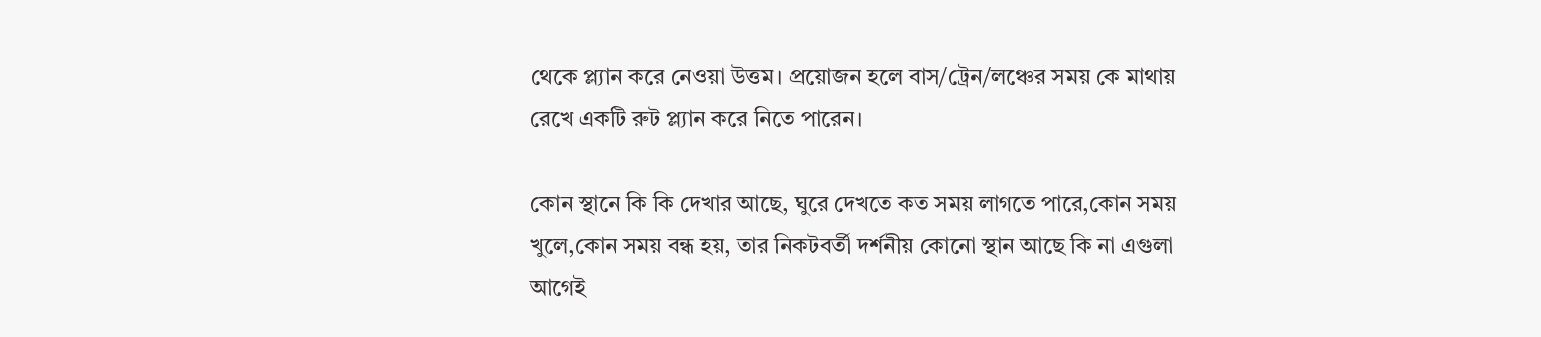থেকে প্ল্যান করে নেওয়া উত্তম। প্রয়োজন হলে বাস/ট্রেন/লঞ্চের সময় কে মাথায় রেখে একটি রুট প্ল্যান করে নিতে পারেন।

কোন স্থানে কি কি দেখার আছে, ঘুরে দেখতে কত সময় লাগতে পারে,কোন সময় খুলে,কোন সময় বন্ধ হয়, তার নিকটবর্তী দর্শনীয় কোনো স্থান আছে কি না এগুলা আগেই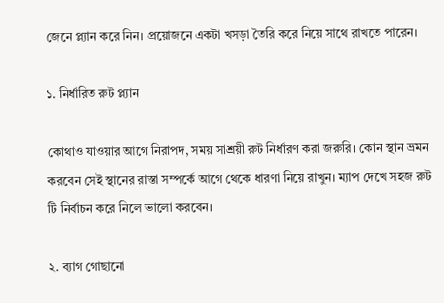জেনে প্ল্যান করে নিন। প্রয়োজনে একটা খসড়া তৈরি করে নিয়ে সাথে রাখতে পারেন।

১. নির্ধারিত রুট প্ল্যান

কোথাও যাওয়ার আগে নিরাপদ, সময় সাশ্রয়ী রুট নির্ধারণ করা জরুরি। কোন স্থান ভ্রমন করবেন সেই স্থানের রাস্তা সম্পর্কে আগে থেকে ধারণা নিয়ে রাখুন। ম্যাপ দেখে সহজ রুট টি নির্বাচন করে নিলে ভালো করবেন।

২. ব্যাগ গোছানো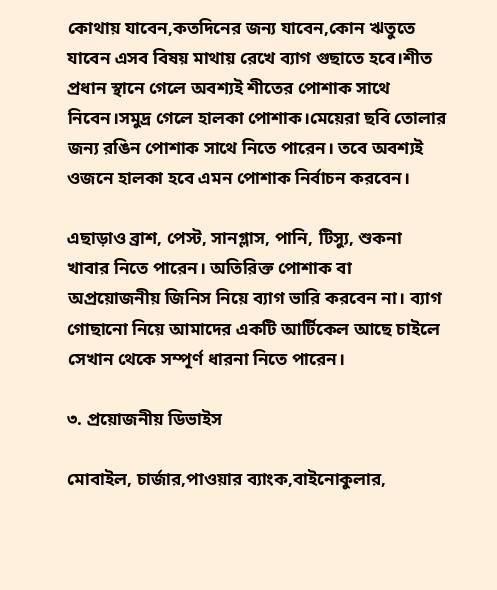কোথায় যাবেন,কতদিনের জন্য যাবেন,কোন ঋতুতে যাবেন এসব বিষয় মাথায় রেখে ব্যাগ গুছাতে হবে।শীত প্রধান স্থানে গেলে অবশ্যই শীতের পোশাক সাথে নিবেন।সমুদ্র গেলে হালকা পোশাক।মেয়েরা ছবি তোলার জন্য রঙিন পোশাক সাথে নিতে পারেন। তবে অবশ্যই ওজনে হালকা হবে এমন পোশাক নির্বাচন করবেন।

এছাড়াও ব্রাশ, পেস্ট, সানগ্লাস, পানি, টিস্যু, শুকনা খাবার নিতে পারেন। অতিরিক্ত পোশাক বা অপ্রয়োজনীয় জিনিস নিয়ে ব্যাগ ভারি করবেন না। ব্যাগ গোছানো নিয়ে আমাদের একটি আর্টিকেল আছে চাইলে সেখান থেকে সম্পূর্ণ ধারনা নিতে পারেন।

৩. প্রয়োজনীয় ডিভাইস

মোবাইল, চার্জার,পাওয়ার ব্যাংক,বাইনোকুলার,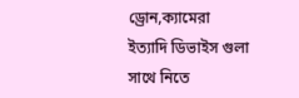ড্রোন,ক্যামেরা ইত্যাদি ডিভাইস গুলা সাথে নিতে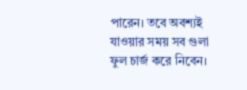পারেন। তবে অবশ্যই যাওয়ার সময় সব গুলা ফুল চার্জ করে নিবেন।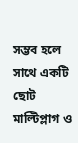সম্ভব হলে সাথে একটি ছোট মাল্টিপ্লাগ ও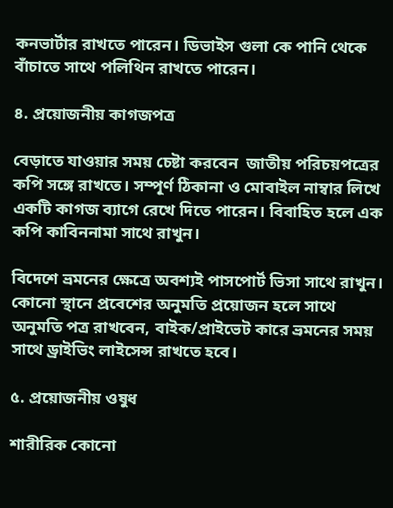কনভার্টার রাখতে পারেন। ডিভাইস গুলা কে পানি থেকে বাঁচাতে সাথে পলিথিন রাখতে পারেন।

৪. প্রয়োজনীয় কাগজপত্র

বেড়াতে যাওয়ার সময় চেষ্টা করবেন  জাতীয় পরিচয়পত্রের কপি সঙ্গে রাখতে। সম্পূর্ণ ঠিকানা ও মোবাইল নাম্বার লিখে একটি কাগজ ব্যাগে রেখে দিতে পারেন। বিবাহিত হলে এক কপি কাবিননামা সাথে রাখুন।

বিদেশে ভ্রমনের ক্ষেত্রে অবশ্যই পাসপোর্ট ভিসা সাথে রাখুন। কোনো স্থানে প্রবেশের অনুমতি প্রয়োজন হলে সাথে অনুমতি পত্র রাখবেন, বাইক/প্রাইভেট কারে ভ্রমনের সময় সাথে ড্রাইভিং লাইসেন্স রাখতে হবে।

৫. প্রয়োজনীয় ওষুধ

শারীরিক কোনো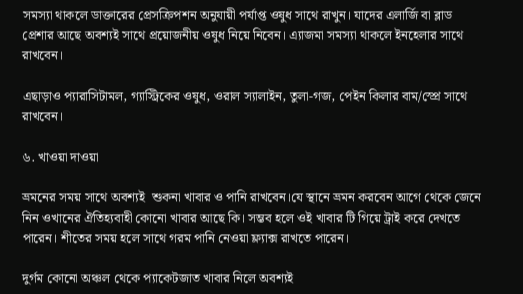সমস্যা থাকলে ডাক্তারের প্রেসক্রিপশন অনুযায়ী পর্যাপ্ত ওষুধ সাথে রাখুন। যাদের এলার্জি বা ব্লাড প্রেশার আছে অবশ্যই সাথে প্রয়োজনীয় ওষুধ নিয়ে নিবেন। এ্যাজমা সমস্যা থাকলে ইনহেলার সাথে রাখবেন।

এছাড়াও প্যারাসিটামল, গ্যাস্ট্রিকের ওষুধ, ওরাল স্যালাইন, তুলা-গজ, পেইন কিলার বাম/স্প্রে সাথে রাখবেন।

৬. খাওয়া দাওয়া

ভ্রমনের সময় সাথে অবশ্যই  শুকনা খাবার ও পানি রাখবেন।যে স্থানে ভ্রমন করবেন আগে থেকে জেনে নিন ওখানের ঐতিহ্যবাহী কোনো খাবার আছে কি। সম্ভব হলে ওই খাবার টি গিয়ে ট্রাই করে দেখতে পারেন। শীতের সময় হলে সাথে গরম পানি নেওয়া ফ্ল্যাক্স রাখতে পারেন।

দুর্গম কোনো অঞ্চল থেকে প্যাকেটজাত খাবার নিলে অবশ্যই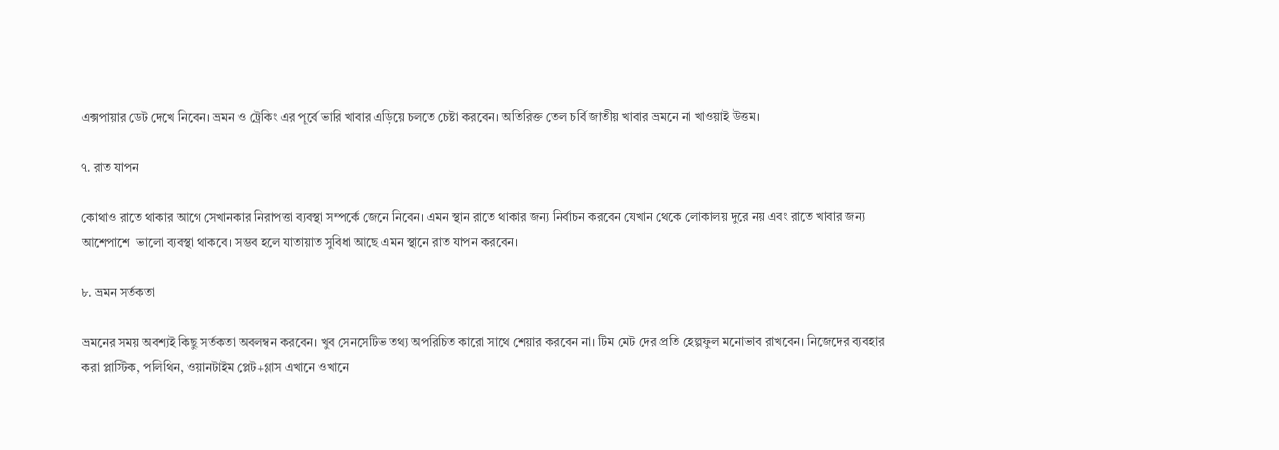এক্সপায়ার ডেট দেখে নিবেন। ভ্রমন ও ট্রেকিং এর পূর্বে ভারি খাবার এড়িয়ে চলতে চেষ্টা করবেন। অতিরিক্ত তেল চর্বি জাতীয় খাবার ভ্রমনে না খাওয়াই উত্তম।

৭. রাত যাপন

কোথাও রাতে থাকার আগে সেখানকার নিরাপত্তা ব্যবস্থা সম্পর্কে জেনে নিবেন। এমন স্থান রাতে থাকার জন্য নির্বাচন করবেন যেখান থেকে লোকালয় দুরে নয় এবং রাতে খাবার জন্য আশেপাশে  ভালো ব্যবস্থা থাকবে। সম্ভব হলে যাতায়াত সুবিধা আছে এমন স্থানে রাত যাপন করবেন।

৮. ভ্রমন সর্তকতা

ভ্রমনের সময় অবশ্যই কিছু সর্তকতা অবলম্বন করবেন। খুব সেনসেটিভ তথ্য অপরিচিত কারো সাথে শেয়ার করবেন না। টিম মেট দের প্রতি হেল্পফুল মনোভাব রাখবেন। নিজেদের ব্যবহার করা প্লাস্টিক, পলিথিন, ওয়ানটাইম প্লেট+গ্লাস এখানে ওখানে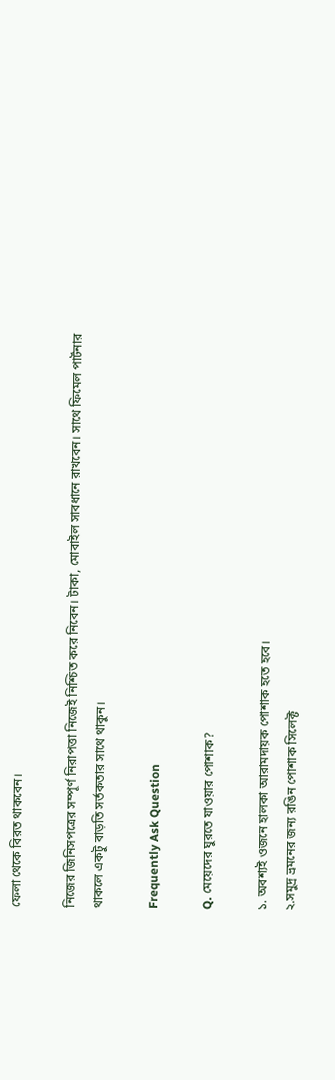ফেলা থেকে বিরত থাকবেন।

নিজের জিনিসপত্রের সম্পূর্ণ নিরাপত্তা নিজেই নিশ্চিত করে নিবেন। টাকা, মোবাইল সাবধানে রাখবেন। সাথে ফিমেল পার্টনার থাকলে একটু বাড়তি সর্তকতার সাথে থাকুন।

Frequently Ask Question

Q. মেয়েদের ঘুরতে যাওয়ার পোশাক?

১. অবশ্যই ওজনে হালকা আরামদায়ক পোশাক হতে হবে।
২.সমুদ্র ভ্রমনের জন্য রঙিন পোশাক সিলেক্ট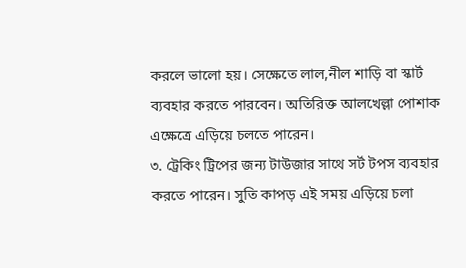করলে ভালো হয়। সেক্ষেতে লাল,নীল শাড়ি বা স্কার্ট ব্যবহার করতে পারবেন। অতিরিক্ত আলখেল্লা পোশাক এক্ষেত্রে এড়িয়ে চলতে পারেন।
৩. ট্রেকিং ট্রিপের জন্য টাউজার সাথে সর্ট টপস ব্যবহার করতে পারেন। সুতি কাপড় এই সময় এড়িয়ে চলা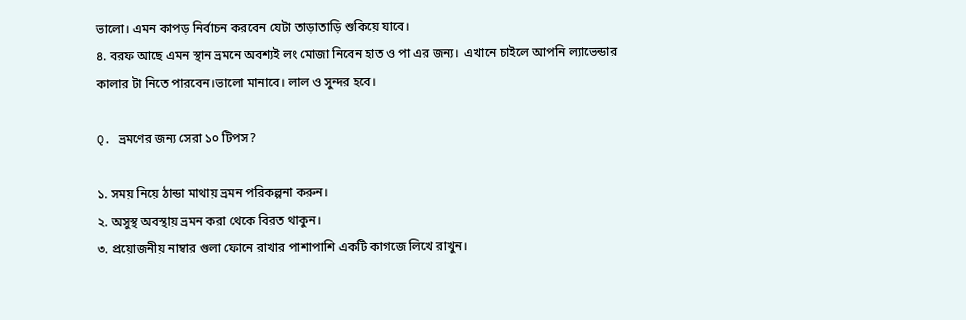ভালো। এমন কাপড় নির্বাচন করবেন যেটা তাড়াতাড়ি শুকিয়ে যাবে।
৪. বরফ আছে এমন স্থান ভ্রমনে অবশ্যই লং মোজা নিবেন হাত ও পা এর জন্য।  এখানে চাইলে আপনি ল্যাভেন্ডার কালার টা নিতে পারবেন।ভালো মানাবে। লাল ও সুন্দর হবে।

Q. ভ্রমণের জন্য সেরা ১০ টিপস?

১. সময় নিয়ে ঠান্ডা মাথায় ভ্রমন পরিকল্পনা করুন।
২. অসুস্থ অবস্থায় ভ্রমন করা থেকে বিরত থাকুন।
৩. প্রয়োজনীয় নাম্বার গুলা ফোনে রাখার পাশাপাশি একটি কাগজে লিখে রাখুন।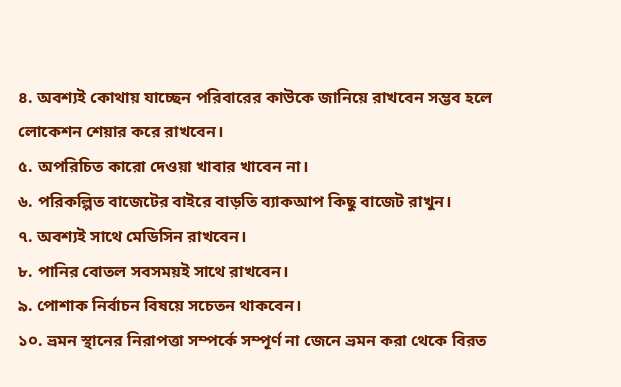৪. অবশ্যই কোথায় যাচ্ছেন পরিবারের কাউকে জানিয়ে রাখবেন সম্ভব হলে লোকেশন শেয়ার করে রাখবেন।
৫. অপরিচিত কারো দেওয়া খাবার খাবেন না।
৬. পরিকল্পিত বাজেটের বাইরে বাড়তি ব্যাকআপ কিছু বাজেট রাখুন।
৭. অবশ্যই সাথে মেডিসিন রাখবেন।
৮. পানির বোতল সবসময়ই সাথে রাখবেন।
৯. পোশাক নির্বাচন বিষয়ে সচেতন থাকবেন।
১০. ভ্রমন স্থানের নিরাপত্তা সম্পর্কে সম্পূর্ণ না জেনে ভ্রমন করা থেকে বিরত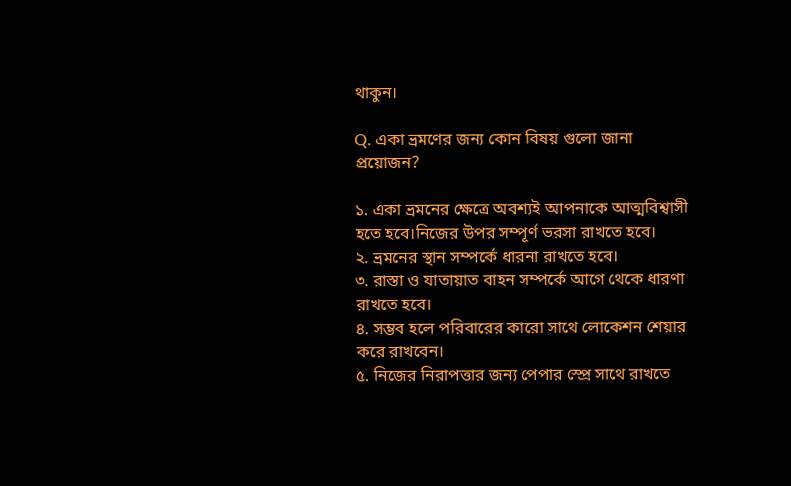থাকুন।

Q. একা ভ্রমণের জন্য কোন বিষয় গুলো জানা প্রয়োজন?

১. একা ভ্রমনের ক্ষেত্রে অবশ্যই আপনাকে আত্মবিশ্বাসী হতে হবে।নিজের উপর সম্পূর্ণ ভরসা রাখতে হবে।
২. ভ্রমনের স্থান সম্পর্কে ধারনা রাখতে হবে।
৩. রাস্তা ও যাতায়াত বাহন সম্পর্কে আগে থেকে ধারণা রাখতে হবে।
৪. সম্ভব হলে পরিবারের কারো সাথে লোকেশন শেয়ার করে রাখবেন।
৫. নিজের নিরাপত্তার জন্য পেপার স্প্রে সাথে রাখতে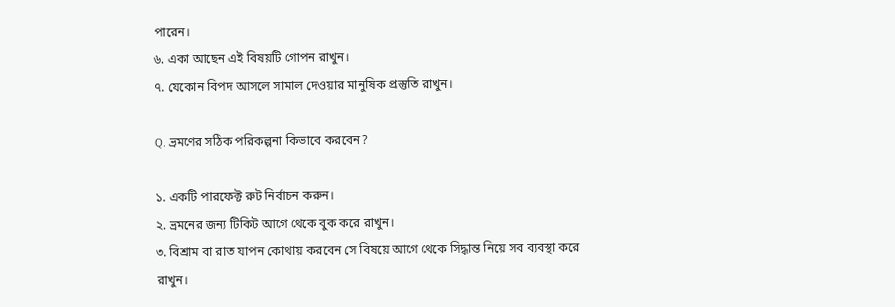পারেন।
৬. একা আছেন এই বিষয়টি গোপন রাখুন।
৭. যেকোন বিপদ আসলে সামাল দেওয়ার মানুষিক প্রস্তুতি রাখুন।

Q. ভ্রমণের সঠিক পরিকল্পনা কিভাবে করবেন?

১. একটি পারফেক্ট রুট নির্বাচন করুন।
২. ভ্রমনের জন্য টিকিট আগে থেকে বুক করে রাখুন।
৩. বিশ্রাম বা রাত যাপন কোথায় করবেন সে বিষয়ে আগে থেকে সিদ্ধান্ত নিয়ে সব ব্যবস্থা করে রাখুন।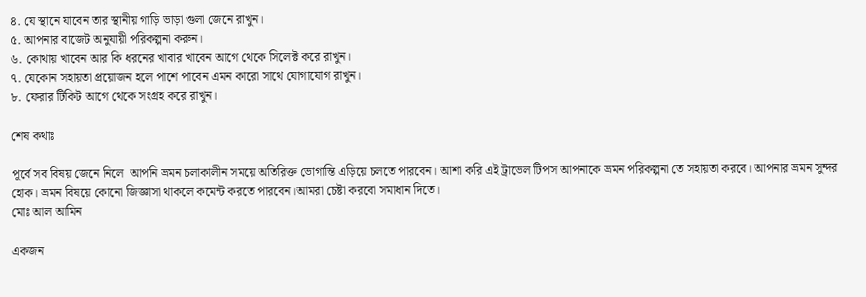৪. যে স্থানে যাবেন তার স্থানীয় গাড়ি ভাড়া গুলা জেনে রাখুন।
৫. আপনার বাজেট অনুযায়ী পরিকল্পনা করুন।
৬. কোথায় খাবেন আর কি ধরনের খাবার খাবেন আগে থেকে সিলেক্ট করে রাখুন।
৭. যেকোন সহায়তা প্রয়োজন হলে পাশে পাবেন এমন কারো সাথে যোগাযোগ রাখুন।
৮. ফেরার টিকিট আগে থেকে সংগ্রহ করে রাখুন।

শেষ কথাঃ

পূর্বে সব বিষয় জেনে নিলে  আপনি ভ্রমন চলাকালীন সময়ে অতিরিক্ত ভোগান্তি এড়িয়ে চলতে পারবেন। আশা করি এই ট্রাভেল টিপস আপনাকে ভ্রমন পরিকল্পনা তে সহায়তা করবে। আপনার ভ্রমন সুন্দর হোক। ভ্রমন বিষয়ে কোনো জিজ্ঞাসা থাকলে কমেন্ট করতে পারবেন।আমরা চেষ্টা করবো সমাধান দিতে।
মোঃ আল আমিন

একজন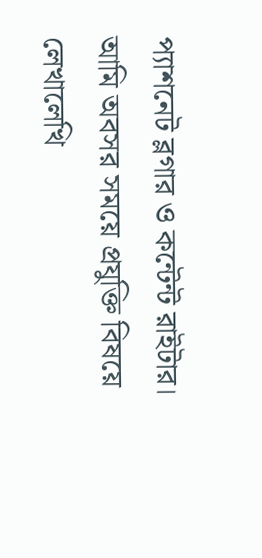প্যাশনেট ব্লগার ও কন্টেন্ট রাইটার। আমি অবসর সময়ে প্রযুক্তি বিষয়ে লেখালেখি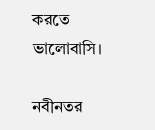করতে ভালোবাসি।

নবীনতর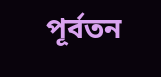পূর্বতন